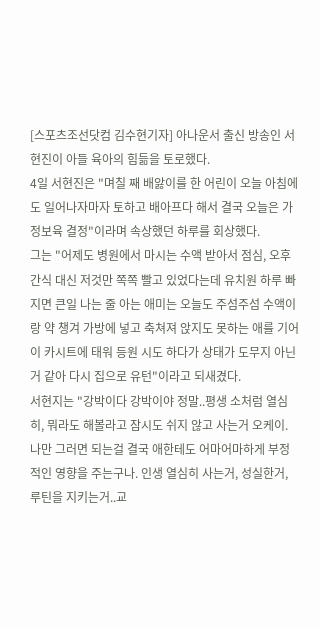[스포츠조선닷컴 김수현기자] 아나운서 출신 방송인 서현진이 아들 육아의 힘듦을 토로했다.
4일 서현진은 "며칠 째 배앓이를 한 어린이 오늘 아침에도 일어나자마자 토하고 배아프다 해서 결국 오늘은 가정보육 결정"이라며 속상했던 하루를 회상했다.
그는 "어제도 병원에서 마시는 수액 받아서 점심, 오후간식 대신 저것만 쪽쪽 빨고 있었다는데 유치원 하루 빠지면 큰일 나는 줄 아는 애미는 오늘도 주섬주섬 수액이랑 약 챙겨 가방에 넣고 축쳐져 앉지도 못하는 애를 기어이 카시트에 태워 등원 시도 하다가 상태가 도무지 아닌거 같아 다시 집으로 유턴"이라고 되새겼다.
서현지는 "강박이다 강박이야 정말..평생 소처럼 열심히, 뭐라도 해볼라고 잠시도 쉬지 않고 사는거 오케이. 나만 그러면 되는걸 결국 애한테도 어마어마하게 부정적인 영향을 주는구나. 인생 열심히 사는거, 성실한거, 루틴을 지키는거..교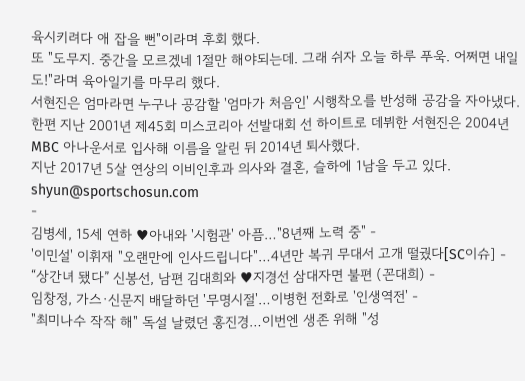육시키려다 애 잡을 뻔"이라며 후회 했다.
또 "도무지. 중간을 모르겠네 1절만 해야되는데. 그래 쉬자 오늘 하루 푸욱. 어쩌면 내일도!"라며 육아일기를 마무리 했다.
서현진은 엄마라면 누구나 공감할 '엄마가 처음인' 시행착오를 반성해 공감을 자아냈다.
한편 지난 2001년 제45회 미스코리아 선발대회 선 하이트로 데뷔한 서현진은 2004년 MBC 아나운서로 입사해 이름을 알린 뒤 2014년 퇴사했다.
지난 2017년 5살 연상의 이비인후과 의사와 결혼, 슬하에 1남을 두고 있다.
shyun@sportschosun.com
-
김병세, 15세 연하 ♥아내와 '시험관' 아픔…"8년째 노력 중" -
'이민설' 이휘재 "오랜만에 인사드립니다"…4년만 복귀 무대서 고개 떨궜다[SC이슈] -
“상간녀 됐다” 신봉선, 남편 김대희와 ♥지경선 삼대자면 불편 (꼰대희) -
임창정, 가스·신문지 배달하던 '무명시절'…이병헌 전화로 '인생역전' -
"최미나수 작작 해" 독설 날렸던 홍진경…이번엔 생존 위해 "성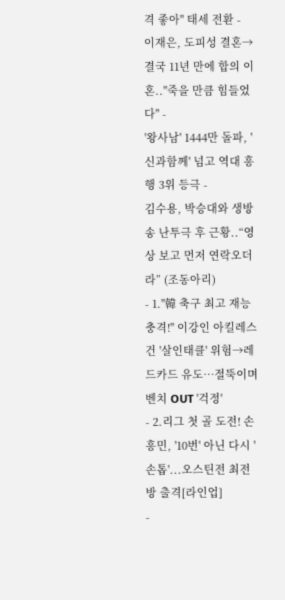격 좋아" 태세 전환 -
이재은, 도피성 결혼→결국 11년 만에 합의 이혼.."죽을 만큼 힘들었다" -
'왕사남' 1444만 돌파, '신과함께' 넘고 역대 흥행 3위 등극 -
김수용, 박승대와 생방송 난투극 후 근황..“영상 보고 먼저 연락오더라” (조동아리)
- 1."韓 축구 최고 재능 충격!" 이강인 아킬레스건 '살인태클' 위험→레드카드 유도…절뚝이며 벤치 OUT '걱정'
- 2.리그 첫 골 도전! 손흥민, '10번' 아닌 다시 '손톱'...오스틴전 최전방 출격[라인업]
-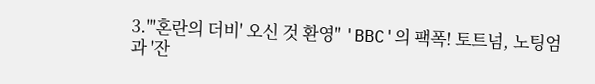3."'혼란의 더비' 오신 것 환영" 'BBC'의 팩폭! 토트넘, 노팅엄과 '잔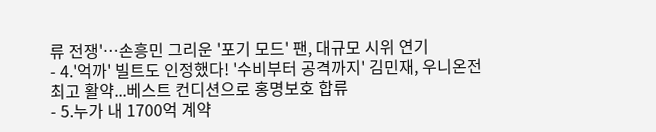류 전쟁'…손흥민 그리운 '포기 모드' 팬, 대규모 시위 연기
- 4.'억까' 빌트도 인정했다! '수비부터 공격까지' 김민재, 우니온전 최고 활약...베스트 컨디션으로 홍명보호 합류
- 5.누가 내 1700억 계약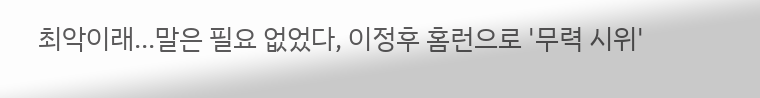최악이래...말은 필요 없었다, 이정후 홈런으로 '무력 시위'